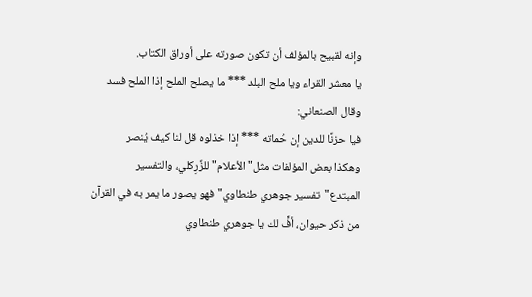وإنه لقبيح بالمؤلف أن تكون صورته على أوراق الكتاب.
يا معشر القراء ويا ملح البلد *** ما يصلح الملح إذا الملح فسد
وقال الصنعاني:
فيا حزنًا للدين إن حُماته *** إذا خذلوه قل لنا كيف يُنصر
وهكذا بعض المؤلفات مثل"الأعلام"للزِّرِكلي، والتفسير المبتدع"تفسير جوهري طنطاوي"فهو يصور ما يمر به في القرآن من ذكر حيوان، أفٍّ لك يا جوهري طنطاوي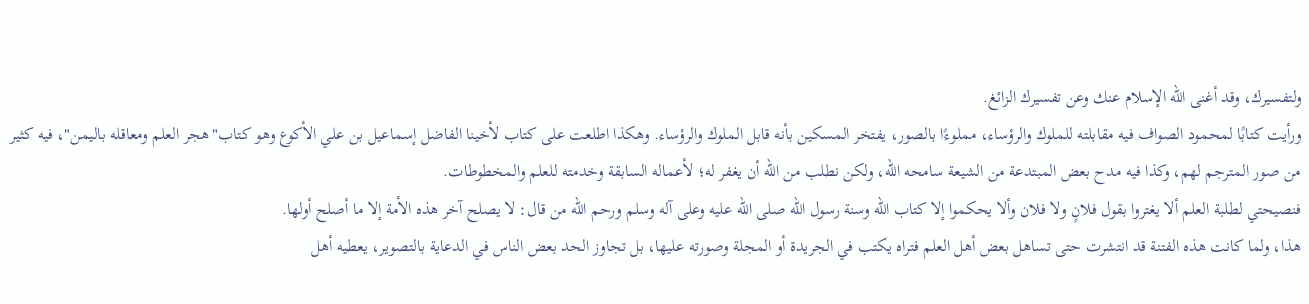ولتفسيرك، وقد أغنى الله الإسلام عنك وعن تفسيرك الزائغ.
ورأيت كتابًا لمحمود الصواف فيه مقابلته للملوك والرؤساء، مملوءًا بالصور، يفتخر المسكين بأنه قابل الملوك والرؤساء. وهكذا اطلعت على كتاب لأخينا الفاضل إسماعيل بن علي الأكوع وهو كتاب"هجر العلم ومعاقله باليمن"، فيه كثير من صور المترجم لهم، وكذا فيه مدح بعض المبتدعة من الشيعة سامحه الله، ولكن نطلب من الله أن يغفر له؛ لأعماله السابقة وخدمته للعلم والمخطوطات.
فنصيحتي لطلبة العلم ألا يغتروا بقول فلانٍ ولا فلان وألا يحكموا إلا كتاب الله وسنة رسول الله صلى الله عليه وعلى آله وسلم ورحم الله من قال: لا يصلح آخر هذه الأمة إلا ما أصلح أولها.
هذا، ولما كانت هذه الفتنة قد انتشرت حتى تساهل بعض أهل العلم فتراه يكتب في الجريدة أو المجلة وصورته عليها، بل تجاوز الحد بعض الناس في الدعاية بالتصوير، يعطيه أهل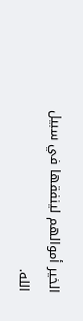الخير أموالهم لينفقها في سبيل الله.